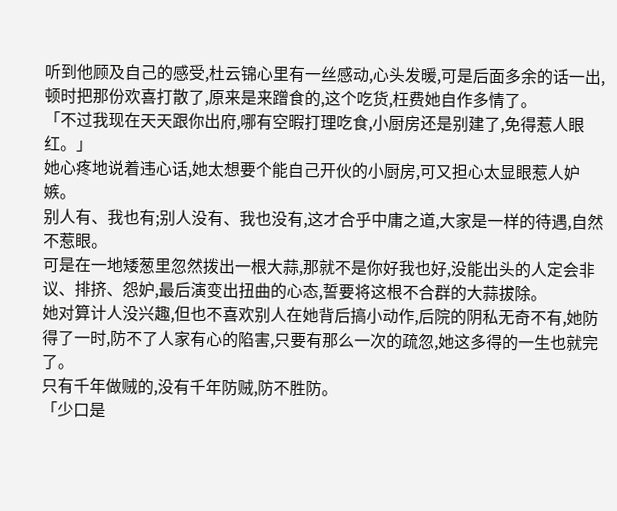听到他顾及自己的感受,杜云锦心里有一丝感动,心头发暖,可是后面多余的话一出,顿时把那份欢喜打散了,原来是来蹭食的,这个吃货,枉费她自作多情了。
「不过我现在天天跟你出府,哪有空暇打理吃食,小厨房还是别建了,免得惹人眼红。」
她心疼地说着违心话,她太想要个能自己开伙的小厨房,可又担心太显眼惹人妒嫉。
别人有、我也有;别人没有、我也没有,这才合乎中庸之道,大家是一样的待遇,自然不惹眼。
可是在一地矮葱里忽然拨出一根大蒜,那就不是你好我也好,没能出头的人定会非议、排挤、怨妒,最后演变出扭曲的心态,誓要将这根不合群的大蒜拔除。
她对算计人没兴趣,但也不喜欢别人在她背后搞小动作,后院的阴私无奇不有,她防得了一时,防不了人家有心的陷害,只要有那么一次的疏忽,她这多得的一生也就完了。
只有千年做贼的,没有千年防贼,防不胜防。
「少口是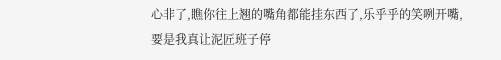心非了,瞧你往上翘的嘴角都能挂东西了,乐乎乎的笑咧开嘴,要是我真让泥匠班子停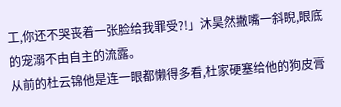工,你还不哭丧着一张脸给我罪受?!」沐昊然撇嘴一斜睨,眼底的宠溺不由自主的流露。
从前的杜云锦他是连一眼都懒得多看,杜家硬塞给他的狗皮膏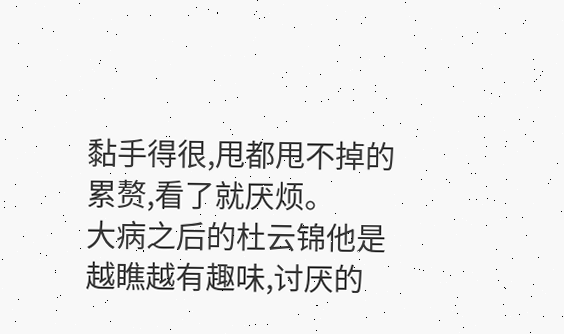黏手得很,甩都甩不掉的累赘,看了就厌烦。
大病之后的杜云锦他是越瞧越有趣味,讨厌的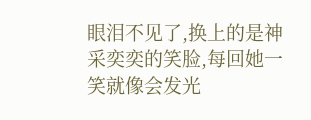眼泪不见了,换上的是神采奕奕的笑脸,每回她一笑就像会发光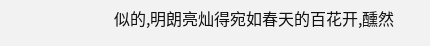似的,明朗亮灿得宛如春天的百花开,醺然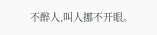不醉人,叫人挪不开眼。